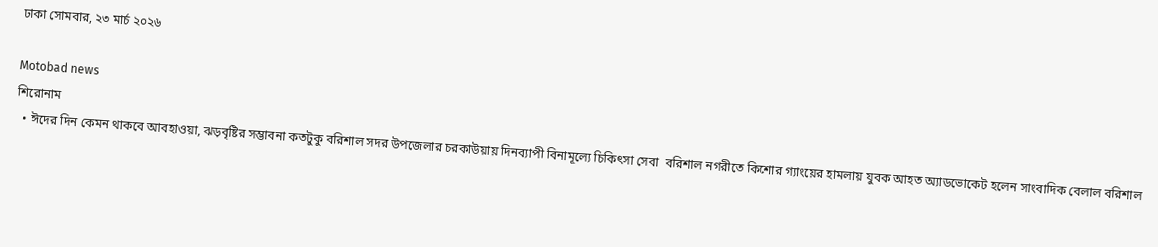ঢাকা সোমবার, ২৩ মার্চ ২০২৬

Motobad news
শিরোনাম
  • ঈদের দিন কেমন থাকবে আবহাওয়া, ঝড়বৃষ্টির সম্ভাবনা কতটুকু বরিশাল সদর ‍উপজেল‍ার চরকাউয়ায় দিনব্যাপী বিনামূল্যে চিকিৎসা সেবা  বরিশ‍াল নগরীতে কিশোর গ্যাংয়ের হামলায় যুবক আহত অ্যাডভোকেট হলেন সাংবাদিক বেলাল বরিশাল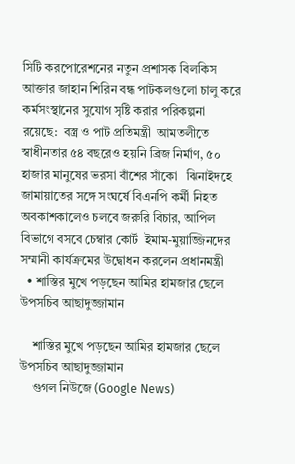সিটি করপোরেশনের নতুন প্রশাসক বিলকিস আক্তার জাহান শিরিন বন্ধ পাটকলগুলো চালু করে কর্মসংস্থানের সুযোগ সৃষ্টি করার পরিকল্পনা রয়েছে:  বস্ত্র ও পাট প্রতিমন্ত্রী  আমতলীতে স্বাধীনতার ৫৪ বছরেও হয়নি ব্রিজ নির্মাণ, ৫০ হাজার মানুষের ভরসা বাঁশের সাঁকো   ঝিনাইদহে জামায়াতের সঙ্গে সংঘর্ষে বিএনপি কর্মী নিহত অবকাশকালেও চলবে জরুরি বিচার, আপিল বিভাগে বসবে চেম্বার কোর্ট  ইমাম-মুয়াজ্জিনদের সম্মানী কার্যক্রমের উদ্বোধন করলেন প্রধানমন্ত্রী
  • শাস্তির মুখে পড়ছেন আমির হামজার ছেলে উপসচিব আছাদুজ্জামান

    শাস্তির মুখে পড়ছেন আমির হামজার ছেলে উপসচিব আছাদুজ্জামান
    গুগল নিউজে (Google News)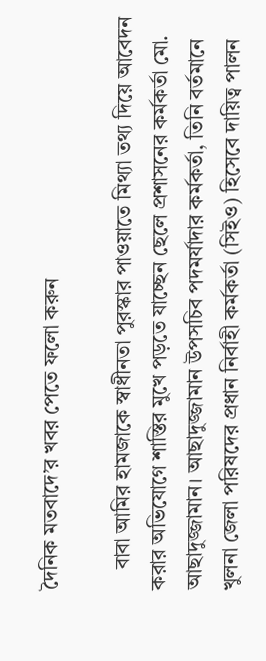দৈনিক মতবাদে’র খবর পেতে ফলো করুন

    বাবা আমির হামজাকে স্বাধীনতা পুরস্কার পাওয়াতে মিথ্যা তথ্য দিয়ে আবেদন করার অভিযোগে শাস্তির মুখে পড়তে যাচ্ছেন ছেলে প্রশাসনের কর্মকর্তা মো. আছাদুজ্জামান। আছাদুজ্জামান উপসচিব পদমর্যাদার কর্মকর্তা, তিনি বর্তমানে খুলনা জেলা পরিষদের প্রধান নির্বাহী কর্মকর্তা (সিইও) হিসেবে দায়িত্ব পালন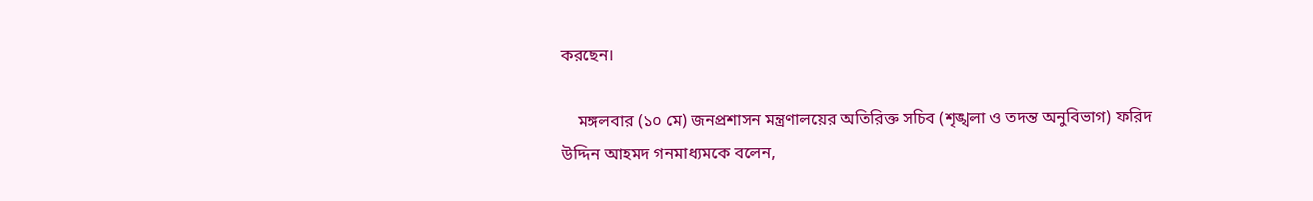করছেন।

    মঙ্গলবার (১০ মে) জনপ্রশাসন মন্ত্রণালয়ের অতিরিক্ত সচিব (শৃঙ্খলা ও তদন্ত অনুবিভাগ) ফরিদ উদ্দিন আহমদ গনমাধ্যমকে বলেন,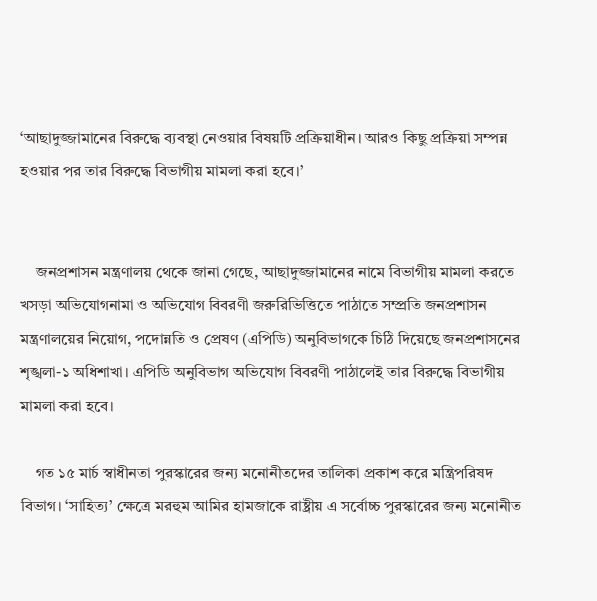‘আছাদুজ্জামানের বিরুদ্ধে ব্যবস্থা নেওয়ার বিষয়টি প্রক্রিয়াধীন। আরও কিছু প্রক্রিয়া সম্পন্ন হওয়ার পর তার বিরুদ্ধে বিভাগীয় মামলা করা হবে।’


    জনপ্রশাসন মন্ত্রণালয় থেকে জানা গেছে, আছাদুজ্জামানের নামে বিভাগীয় মামলা করতে খসড়া অভিযোগনামা ও অভিযোগ বিবরণী জরুরিভিত্তিতে পাঠাতে সম্প্রতি জনপ্রশাসন মন্ত্রণালয়ের নিয়োগ, পদোন্নতি ও প্রেষণ (এপিডি) অনুবিভাগকে চিঠি দিয়েছে জনপ্রশাসনের শৃঙ্খলা-১ অধিশাখা। এপিডি অনুবিভাগ অভিযোগ বিবরণী পাঠালেই তার বিরুদ্ধে বিভাগীয় মামলা করা হবে।

    গত ১৫ মার্চ স্বাধীনতা পুরস্কারের জন্য মনোনীতদের তালিকা প্রকাশ করে মন্ত্রিপরিষদ বিভাগ। ‘সাহিত্য’ ক্ষেত্রে মরহুম আমির হামজাকে রাষ্ট্রীয় এ সর্বোচ্চ পুরস্কারের জন্য মনোনীত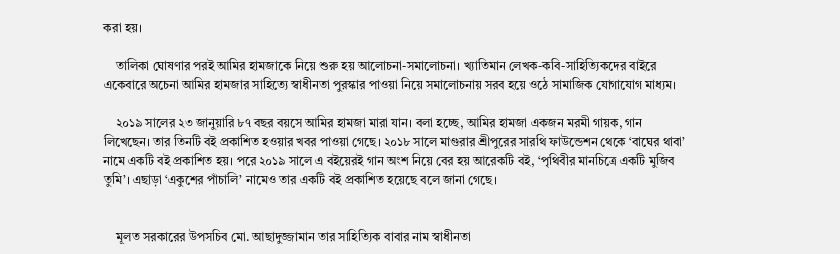করা হয়।

    তালিকা ঘোষণার পরই আমির হামজাকে নিয়ে শুরু হয় আলোচনা-সমালোচনা। খ্যাতিমান লেখক-কবি-সাহিত্যিকদের বাইরে একেবারে অচেনা আমির হামজার সাহিত্যে স্বাধীনতা পুরস্কার পাওয়া নিয়ে সমালোচনায় সরব হয়ে ওঠে সামাজিক যোগাযোগ মাধ্যম।

    ২০১৯ সালের ২৩ জানুয়ারি ৮৭ বছর বয়সে আমির হামজা মারা যান। বলা হচ্ছে, আমির হামজা একজন মরমী গায়ক, গান লিখেছেন। তার তিনটি বই প্রকাশিত হওয়ার খবর পাওয়া গেছে। ২০১৮ সালে মাগুরার শ্রীপুরের সারথি ফাউন্ডেশন থেকে ‘বাঘের থাবা’ নামে একটি বই প্রকাশিত হয়। পরে ২০১৯ সালে এ বইয়েরই গান অংশ নিয়ে বের হয় আরেকটি বই, ‘পৃথিবীর মানচিত্রে একটি মুজিব তুমি’। এছাড়া ‘একুশের পাঁচালি’ নামেও তার একটি বই প্রকাশিত হয়েছে বলে জানা গেছে।


    মূলত সরকারের উপসচিব মো. আছাদুজ্জামান তার সাহিত্যিক বাবার নাম স্বাধীনতা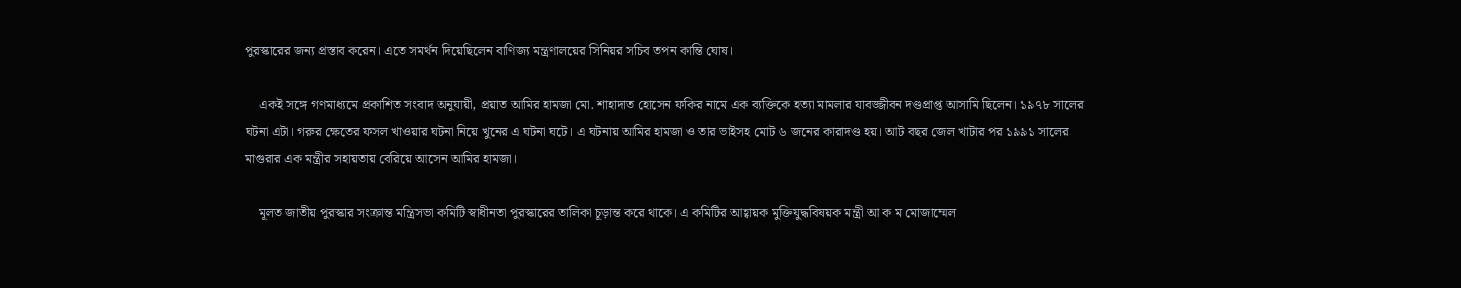পুরস্কারের জন্য প্রস্তাব করেন। এতে সমর্থন দিয়েছিলেন বাণিজ্য মন্ত্রণালয়ের সিনিয়র সচিব তপন কান্তি ঘোষ।

    একই সঙ্গে গণমাধ্যমে প্রকাশিত সংবাদ অনুযায়ী, প্রয়াত আমির হামজা মো. শাহাদাত হোসেন ফকির নামে এক ব্যক্তিকে হত্যা মামলার যাবজ্জীবন দণ্ডপ্রাপ্ত আসামি ছিলেন। ১৯৭৮ সালের ঘটনা এটা। গরুর ক্ষেতের ফসল খাওয়ার ঘটনা নিয়ে খুনের এ ঘটনা ঘটে। এ ঘটনায় আমির হামজা ও তার ভাইসহ মোট ৬ জনের কারাদণ্ড হয়। আট বছর জেল খাটার পর ১৯৯১ সালের মাগুরার এক মন্ত্রীর সহায়তায় বেরিয়ে আসেন আমির হামজা।

    মূলত জাতীয় পুরস্কার সংক্রান্ত মন্ত্রিসভা কমিটি স্বাধীনতা পুরস্কারের তালিকা চূড়ান্ত করে থাকে। এ কমিটির আহ্বায়ক মুক্তিযুদ্ধবিষয়ক মন্ত্রী আ ক ম মোজাম্মেল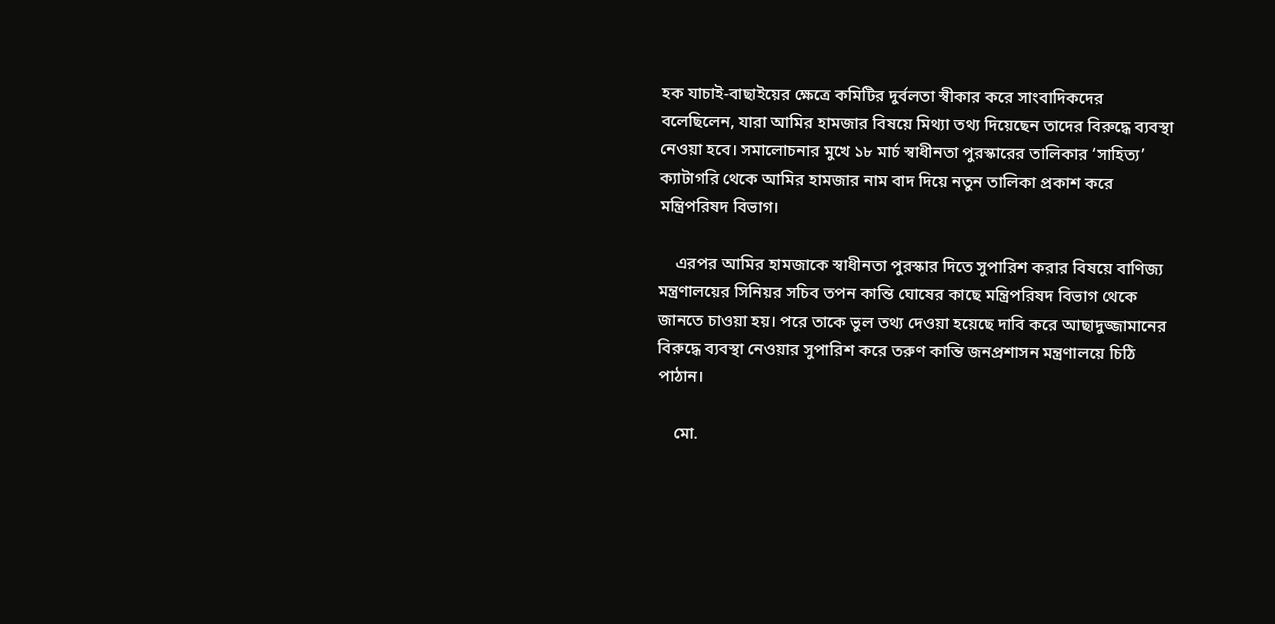হক যাচাই-বাছাইয়ের ক্ষেত্রে কমিটির দুর্বলতা স্বীকার করে সাংবাদিকদের বলেছিলেন, যারা আমির হামজার বিষয়ে মিথ্যা তথ্য দিয়েছেন তাদের বিরুদ্ধে ব্যবস্থা নেওয়া হবে। সমালোচনার মুখে ১৮ মার্চ স্বাধীনতা পুরস্কারের তালিকার ‘সাহিত্য’ ক্যাটাগরি থেকে আমির হামজার নাম বাদ দিয়ে নতুন তালিকা প্রকাশ করে মন্ত্রিপরিষদ বিভাগ।

    এরপর আমির হামজাকে স্বাধীনতা পুরস্কার দিতে সুপারিশ করার বিষয়ে বাণিজ্য মন্ত্রণালয়ের সিনিয়র সচিব তপন কান্তি ঘোষের কাছে মন্ত্রিপরিষদ বিভাগ থেকে জানতে চাওয়া হয়। পরে তাকে ভুল তথ্য দেওয়া হয়েছে দাবি করে আছাদুজ্জামানের বিরুদ্ধে ব্যবস্থা নেওয়ার সুপারিশ করে তরুণ কান্তি জনপ্রশাসন মন্ত্রণালয়ে চিঠি পাঠান।

    মো.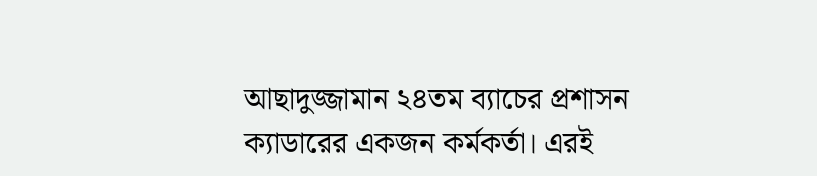আছাদুজ্জামান ২৪তম ব্যাচের প্রশাসন ক্যাডারের একজন কর্মকর্তা। এরই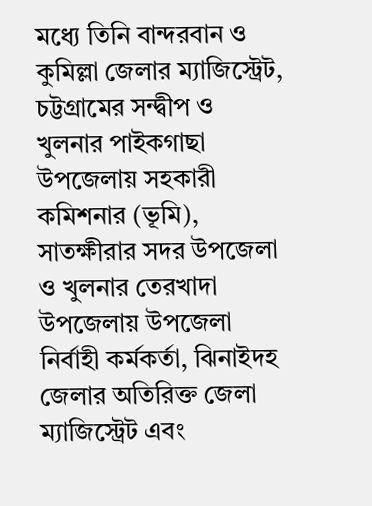মধ্যে তিনি বান্দরবান ও কুমিল্লা জেলার ম্যাজিস্ট্রেট, চট্টগ্রামের সন্দ্বীপ ও খুলনার পাইকগাছা উপজেলায় সহকারী কমিশনার (ভূমি), সাতক্ষীরার সদর উপজেলা ও খুলনার তেরখাদা উপজেলায় উপজেলা নির্বাহী কর্মকর্তা, ঝিনাইদহ জেলার অতিরিক্ত জেলা ম্যাজিস্ট্রেট এবং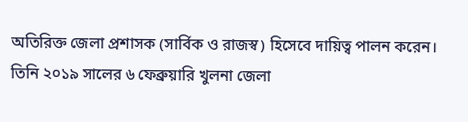অতিরিক্ত জেলা প্রশাসক (সার্বিক ও রাজস্ব) হিসেবে দায়িত্ব পালন করেন। তিনি ২০১৯ সালের ৬ ফেব্রুয়ারি খুলনা জেলা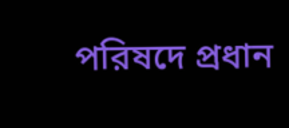পরিষদে প্রধান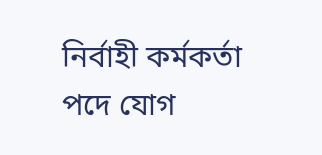নির্বাহী কর্মকর্তা পদে যোগ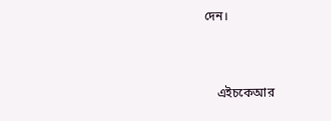দেন।


    এইচকেআর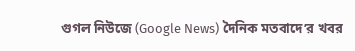গুগল নিউজে (Google News) দৈনিক মতবাদে’র খবর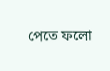পেতে ফলো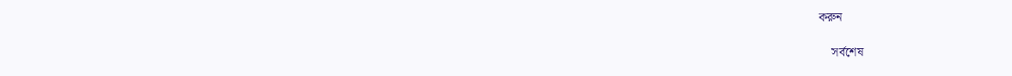করুন

    সর্বশেষ